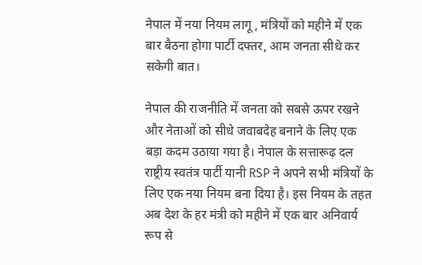नेपाल में नया नियम लागू, मंत्रियों को महीने में एक बार बैठना होगा पार्टी दफ्तर, आम जनता सीधे कर सकेगी बात।

नेपाल की राजनीति में जनता को सबसे ऊपर रखने और नेताओं को सीधे जवाबदेह बनाने के लिए एक बड़ा कदम उठाया गया है। नेपाल के सत्तारूढ़ दल राष्ट्रीय स्वतंत्र पार्टी यानी RSP ने अपने सभी मंत्रियों के लिए एक नया नियम बना दिया है। इस नियम के तहत अब देश के हर मंत्री को महीने में एक बार अनिवार्य रूप से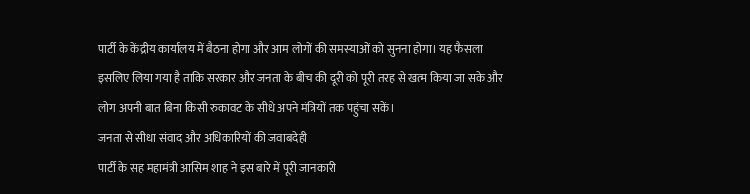पार्टी के केंद्रीय कार्यालय में बैठना होगा और आम लोगों की समस्याओं को सुनना होगा। यह फैसला इसलिए लिया गया है ताकि सरकार और जनता के बीच की दूरी को पूरी तरह से खत्म किया जा सके और लोग अपनी बात बिना किसी रुकावट के सीधे अपने मंत्रियों तक पहुंचा सकें।
जनता से सीधा संवाद और अधिकारियों की जवाबदेही
पार्टी के सह महामंत्री आसिम शाह ने इस बारे में पूरी जानकारी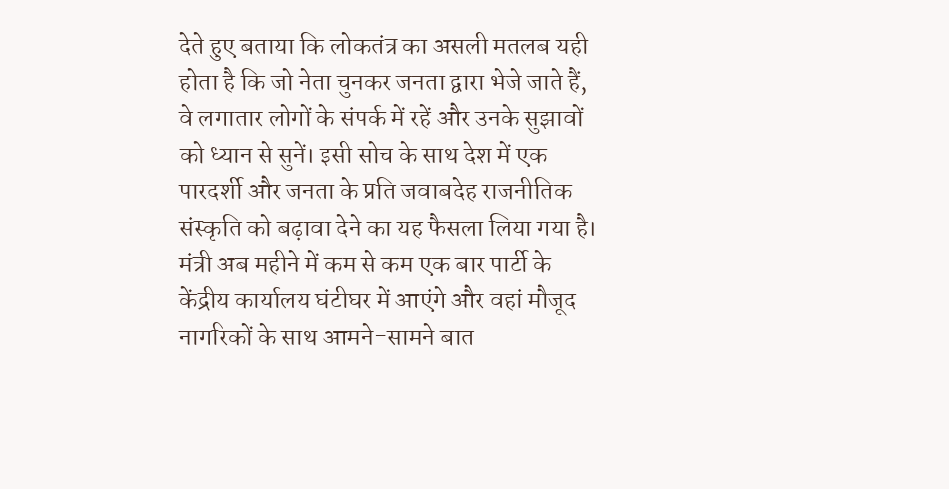देते हुए बताया कि लोकतंत्र का असली मतलब यही होता है कि जो नेता चुनकर जनता द्वारा भेजे जाते हैं, वे लगातार लोगों के संपर्क में रहें और उनके सुझावों को ध्यान से सुनें। इसी सोच के साथ देश में एक पारदर्शी और जनता के प्रति जवाबदेह राजनीतिक संस्कृति को बढ़ावा देने का यह फैसला लिया गया है। मंत्री अब महीने में कम से कम एक बार पार्टी के केंद्रीय कार्यालय घंटीघर में आएंगे और वहां मौजूद नागरिकों के साथ आमने-सामने बात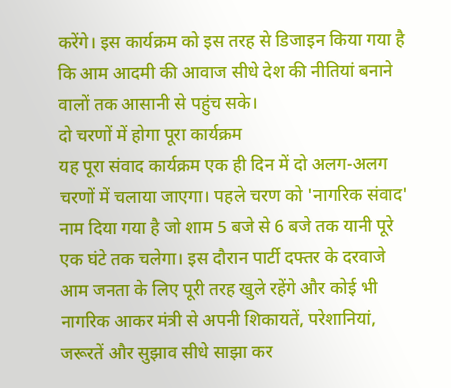करेंगे। इस कार्यक्रम को इस तरह से डिजाइन किया गया है कि आम आदमी की आवाज सीधे देश की नीतियां बनाने वालों तक आसानी से पहुंच सके।
दो चरणों में होगा पूरा कार्यक्रम
यह पूरा संवाद कार्यक्रम एक ही दिन में दो अलग-अलग चरणों में चलाया जाएगा। पहले चरण को 'नागरिक संवाद' नाम दिया गया है जो शाम 5 बजे से 6 बजे तक यानी पूरे एक घंटे तक चलेगा। इस दौरान पार्टी दफ्तर के दरवाजे आम जनता के लिए पूरी तरह खुले रहेंगे और कोई भी नागरिक आकर मंत्री से अपनी शिकायतें, परेशानियां, जरूरतें और सुझाव सीधे साझा कर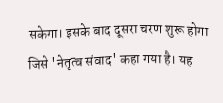सकेगा। इसके बाद दूसरा चरण शुरू होगा जिसे 'नेतृत्व संवाद' कहा गया है। यह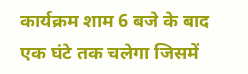कार्यक्रम शाम 6 बजे के बाद एक घंटे तक चलेगा जिसमें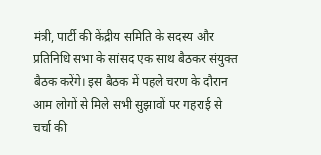मंत्री, पार्टी की केंद्रीय समिति के सदस्य और प्रतिनिधि सभा के सांसद एक साथ बैठकर संयुक्त बैठक करेंगे। इस बैठक में पहले चरण के दौरान आम लोगों से मिले सभी सुझावों पर गहराई से चर्चा की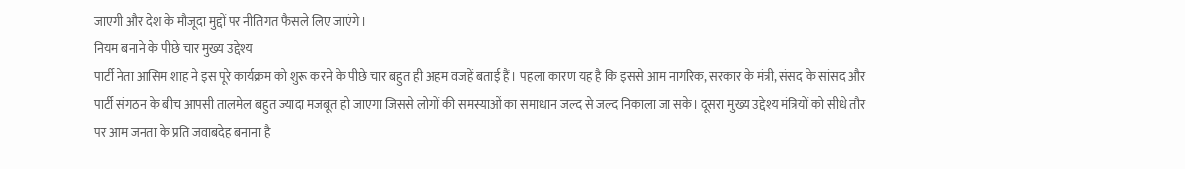जाएगी और देश के मौजूदा मुद्दों पर नीतिगत फैसले लिए जाएंगे।
नियम बनाने के पीछे चार मुख्य उद्देश्य
पार्टी नेता आसिम शाह ने इस पूरे कार्यक्रम को शुरू करने के पीछे चार बहुत ही अहम वजहें बताई हैं। पहला कारण यह है कि इससे आम नागरिक, सरकार के मंत्री, संसद के सांसद और पार्टी संगठन के बीच आपसी तालमेल बहुत ज्यादा मजबूत हो जाएगा जिससे लोगों की समस्याओं का समाधान जल्द से जल्द निकाला जा सके। दूसरा मुख्य उद्देश्य मंत्रियों को सीधे तौर पर आम जनता के प्रति जवाबदेह बनाना है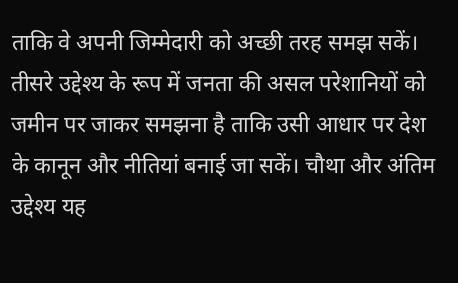ताकि वे अपनी जिम्मेदारी को अच्छी तरह समझ सकें। तीसरे उद्देश्य के रूप में जनता की असल परेशानियों को जमीन पर जाकर समझना है ताकि उसी आधार पर देश के कानून और नीतियां बनाई जा सकें। चौथा और अंतिम उद्देश्य यह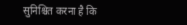सुनिश्चित करना है कि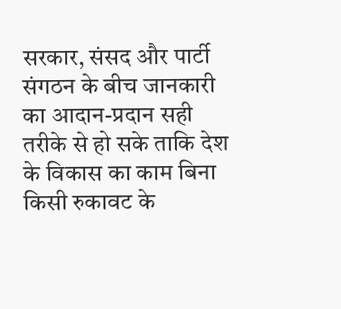सरकार, संसद और पार्टी संगठन के बीच जानकारी का आदान-प्रदान सही तरीके से हो सके ताकि देश के विकास का काम बिना किसी रुकावट के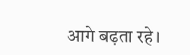आगे बढ़ता रहे।